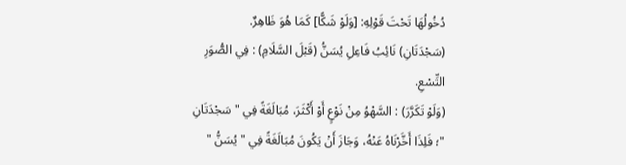دُخُولُهَا تَحْتَ قَوْلِهِ: [وَلَوْ شَكًّا] كَمَا هُوَ ظَاهِرٌ.
(سَجْدَتَانِ) نَائِبُ فَاعِلِ يُسَنُّ (قَبْلَ السَّلَامِ) : فِي الصُّوَرِ التِّسْعِ.
(وَلَوْ تَكَرَّرَ) : السَّهْوُ مِنْ نَوْعٍ أَوْ أَكْثَرَ، مُبَالَغَةً فِي " سَجْدَتَانِ "؛ فَلِذَا أَخَّرْنَاهُ عَنْهُ، وَجَازَ أَنْ يَكُونَ مُبَالَغَةً فِي " يُسَنُّ "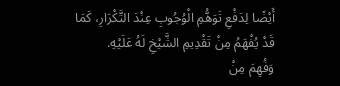أَيْضًا لِدَفْعِ تَوَهُّمِ الْوُجُوبِ عِنْدَ التَّكْرَارِ، كَمَا قَدْ يُفْهَمُ مِنْ تَقْدِيمِ الشَّيْخِ لَهُ عَلَيْهِ.
وَفُهِمَ مِنْ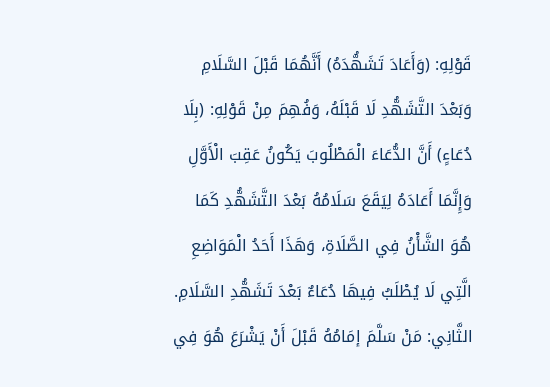قَوْلِهِ: (وَأَعَادَ تَشَهُّدَهُ) أَنَّهُمَا قَبْلَ السَّلَامِ وَبَعْدَ التَّشَهُّدِ لَا قَبْلَهُ، وَفُهِمَ مِنْ قَوْلِهِ: (بِلَا دُعَاءٍ) أَنَّ الدُّعَاءَ الْمَطْلُوبَ يَكُونُ عَقِبَ الْأَوَّلِ وَإِنَّمَا أَعَادَهُ لِيَقَعَ سَلَامُهُ بَعْدَ التَّشَهُّدِ كَمَا هُوَ الشَّأْنُ فِي الصَّلَاةِ، وَهَذَا أَحَدُ الْمَوَاضِعِ الَّتِي لَا يُطْلَبُ فِيهَا دُعَاءٌ بَعْدَ تَشَهُّدِ السَّلَامِ. الثَّانِي: مَنْ سَلَّمَ إمَامُهُ قَبْلَ أَنْ يَشْرَعَ هُوَ فِي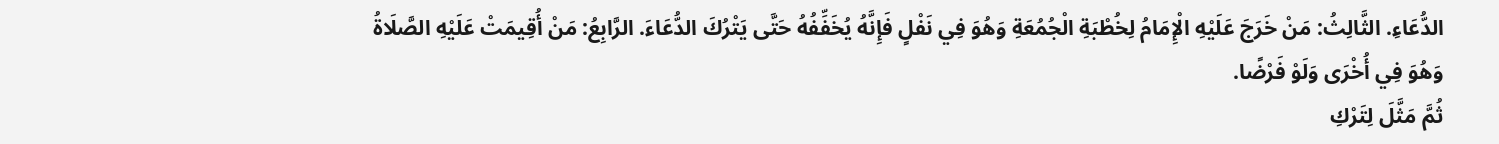الدُّعَاءِ. الثَّالِثُ: مَنْ خَرَجَ عَلَيْهِ الْإِمَامُ لِخُطْبَةِ الْجُمُعَةِ وَهُوَ فِي نَفْلٍ فَإِنَّهُ يُخَفِّفُهُ حَتَّى يَتْرُكَ الدُّعَاءَ. الرَّابِعُ: مَنْ أُقِيمَتْ عَلَيْهِ الصَّلَاةُ وَهُوَ فِي أُخْرَى وَلَوْ فَرْضًا.
ثُمَّ مَثَّلَ لِتَرْكِ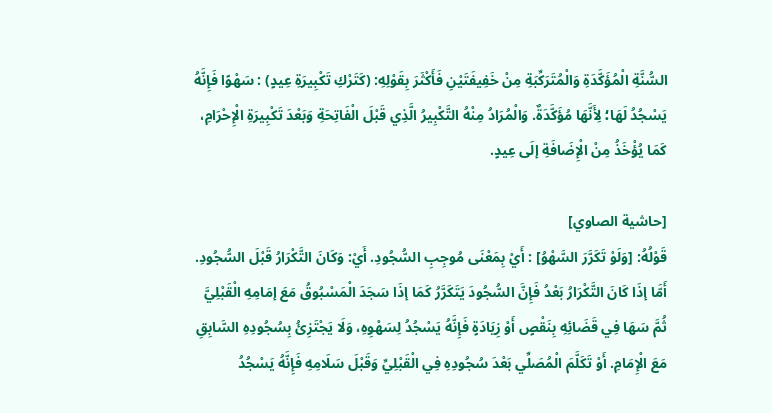السُّنَّةِ الْمُؤَكَّدَةِ وَالْمُتَرَكِّبَةِ مِنْ خَفِيفَتَيْنِ فَأَكْثَرَ بِقَوْلِهِ: (كَتَرْكِ تَكْبِيرَةِ عِيدٍ) : سَهْوًا فَإِنَّهُ يَسْجُدُ لَهَا؛ لِأَنَّهَا مُؤَكَّدَةٌ. وَالْمُرَادُ مِنْهُ التَّكْبِيرُ الَّذِي قَبْلَ الْفَاتِحَةِ وَبَعْدَ تَكْبِيرَةِ الْإِحْرَامِ، كَمَا يُؤْخَذُ مِنْ الْإِضَافَةِ إلَى عِيدٍ.

[حاشية الصاوي]
قَوْلُهُ: [وَلَوْ تَكَرَّرَ السَّهْوُ] : أَيْ بِمَعْنَى مُوجِبِ السُّجُودِ. أَيْ: وَكَانَ التَّكْرَارُ قَبْلَ السُّجُودِ. أَمَّا إذَا كَانَ التَّكْرَارُ بَعْدُ فَإِنَّ السُّجُودَ يَتَكَرَّرُ كَمَا إذَا سَجَدَ الْمَسْبُوقُ مَعَ إمَامِهِ الْقَبْلِيَّ ثُمَّ سَهَا فِي قَضَائِهِ بِنَقْصٍ أَوْ زِيَادَةٍ فَإِنَّهُ يَسْجُدُ لِسَهْوِهِ، وَلَا يَجْتَزِئُ بِسُجُودِهِ السَّابِقِ مَعَ الْإِمَامِ. أَوْ تَكَلَّمَ الْمُصَلِّي بَعْدَ سُجُودِهِ فِي الْقَبْلِيِّ وَقَبْلَ سَلَامِهِ فَإِنَّهُ يَسْجُدُ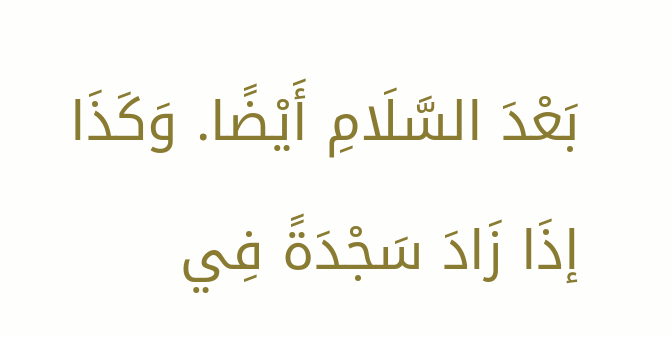بَعْدَ السَّلَامِ أَيْضًا. وَكَذَا إذَا زَادَ سَجْدَةً فِي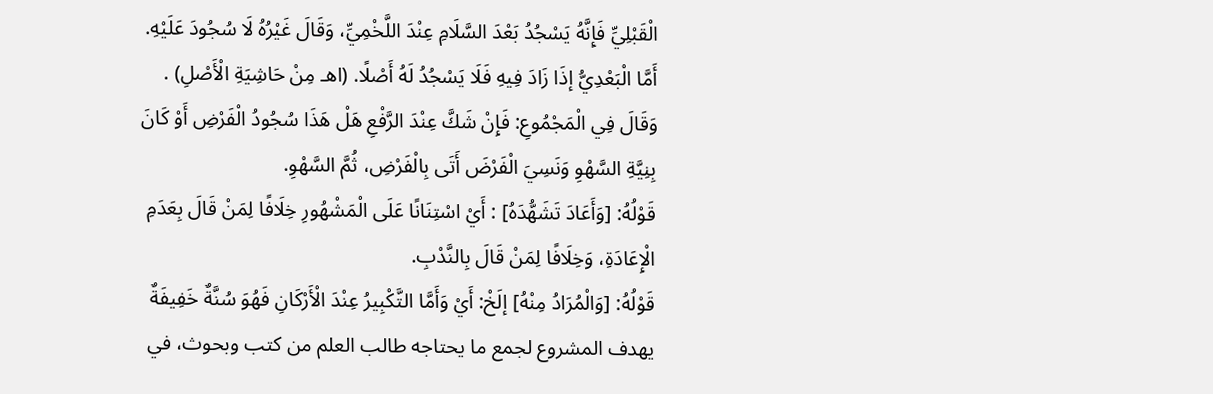الْقَبْلِيِّ فَإِنَّهُ يَسْجُدُ بَعْدَ السَّلَامِ عِنْدَ اللَّخْمِيِّ، وَقَالَ غَيْرُهُ لَا سُجُودَ عَلَيْهِ. أَمَّا الْبَعْدِيُّ إذَا زَادَ فِيهِ فَلَا يَسْجُدُ لَهُ أَصْلًا. (اهـ مِنْ حَاشِيَةِ الْأَصْلِ) . وَقَالَ فِي الْمَجْمُوعِ: فَإِنْ شَكَّ عِنْدَ الرَّفْعِ هَلْ هَذَا سُجُودُ الْفَرْضِ أَوْ كَانَ بِنِيَّةِ السَّهْوِ وَنَسِيَ الْفَرْضَ أَتَى بِالْفَرْضِ، ثُمَّ السَّهْوِ.
قَوْلُهُ: [وَأَعَادَ تَشَهُّدَهُ] : أَيْ اسْتِنَانًا عَلَى الْمَشْهُورِ خِلَافًا لِمَنْ قَالَ بِعَدَمِ الْإِعَادَةِ، وَخِلَافًا لِمَنْ قَالَ بِالنَّدْبِ.
قَوْلُهُ: [وَالْمُرَادُ مِنْهُ] إلَخْ: أَيْ وَأَمَّا التَّكْبِيرُ عِنْدَ الْأَرْكَانِ فَهُوَ سُنَّةٌ خَفِيفَةٌ
يهدف المشروع لجمع ما يحتاجه طالب العلم من كتب وبحوث، في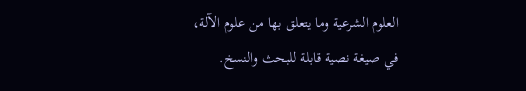العلوم الشرعية وما يتعلق بها من علوم الآلة، في صيغة نصية قابلة للبحث والنسخ.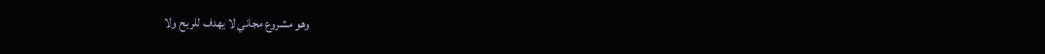وهو مشروع مجاني لا يهدف للربح ولا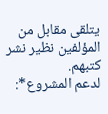يتلقى مقابل من المؤلفين نظير نشر كتبهم.
لدعم المشروع*: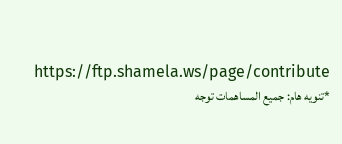https://ftp.shamela.ws/page/contribute
*تنويه هام: جميع المساهمات توجه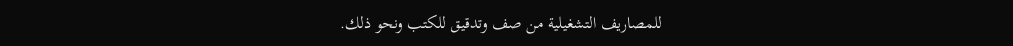للمصاريف التشغيلية من صف وتدقيق للكتب ونحو ذلك.